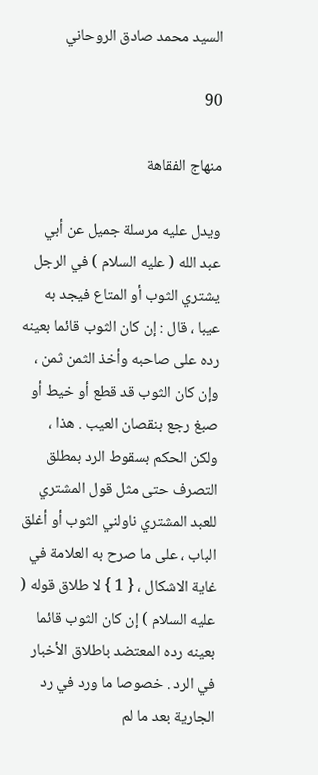السيد محمد صادق الروحاني

90

منهاج الفقاهة

ويدل عليه مرسلة جميل عن أبي عبد الله ( عليه السلام ) في الرجل يشتري الثوب أو المتاع فيجد به عيبا ، قال : إن كان الثوب قائما بعينه رده على صاحبه وأخذ الثمن ثمن ، وإن كان الثوب قد قطع أو خيط أو صبغ رجع بنقصان العيب . هذا ، ولكن الحكم بسقوط الرد بمطلق التصرف حتى مثل قول المشتري للعبد المشتري ناولني الثوب أو أغلق الباب ، على ما صرح به العلامة في غاية الاشكال ، { 1 } لا طلاق قوله ( عليه السلام ) إن كان الثوب قائما بعينه رده المعتضد باطلاق الأخبار في الرد . خصوصا ما ورد في رد الجارية بعد ما لم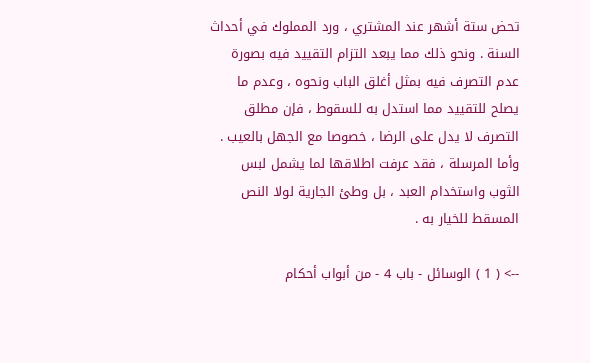تحض ستة أشهر عند المشتري ، ورد المملوك في أحداث السنة . ونحو ذلك مما يبعد التزام التقييد فيه بصورة عدم التصرف فيه بمثل أغلق الباب ونحوه ، وعدم ما يصلح للتقييد مما استدل به للسقوط ، فإن مطلق التصرف لا يدل على الرضا ، خصوصا مع الجهل بالعيب . وأما المرسلة ، فقد عرفت اطلاقها لما يشمل لبس الثوب واستخدام العبد ، بل وطئ الجارية لولا النص المسقط للخيار به .

--> ( 1 ) الوسائل - باب 4 - من أبواب أحكام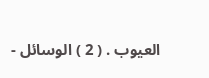العيوب . ( 2 ) الوسائل -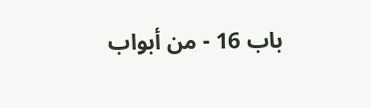باب 16 - من أبواب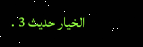الخيار حديث 3 .